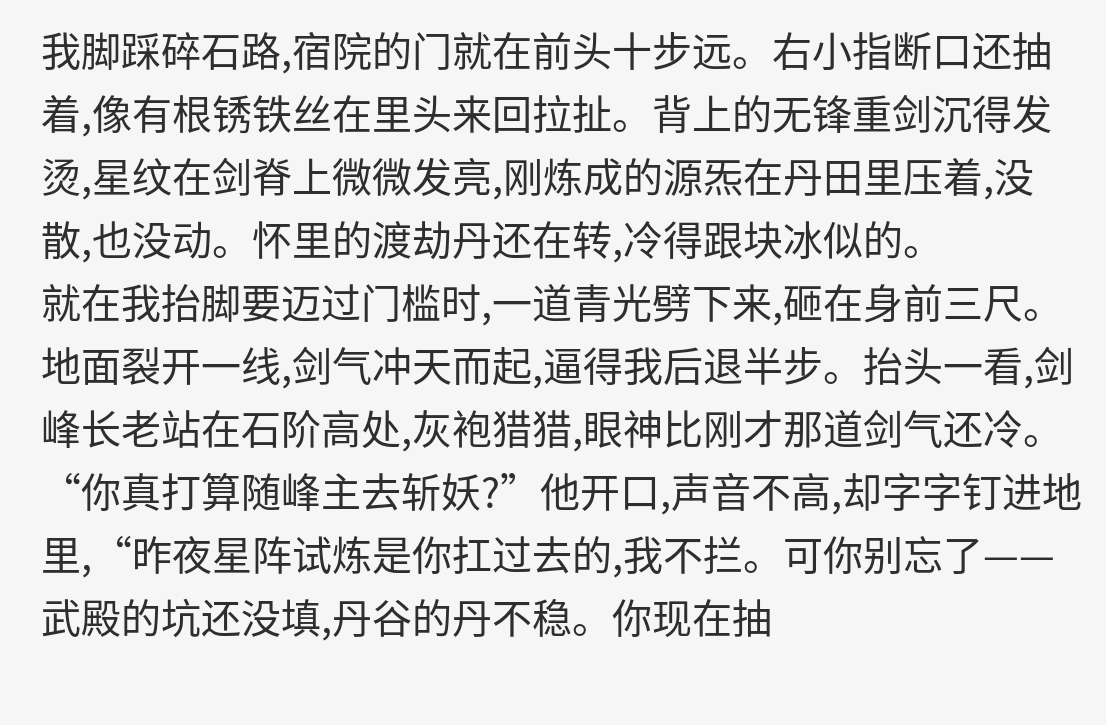我脚踩碎石路,宿院的门就在前头十步远。右小指断口还抽着,像有根锈铁丝在里头来回拉扯。背上的无锋重剑沉得发烫,星纹在剑脊上微微发亮,刚炼成的源炁在丹田里压着,没散,也没动。怀里的渡劫丹还在转,冷得跟块冰似的。
就在我抬脚要迈过门槛时,一道青光劈下来,砸在身前三尺。
地面裂开一线,剑气冲天而起,逼得我后退半步。抬头一看,剑峰长老站在石阶高处,灰袍猎猎,眼神比刚才那道剑气还冷。
“你真打算随峰主去斩妖?”他开口,声音不高,却字字钉进地里,“昨夜星阵试炼是你扛过去的,我不拦。可你别忘了——武殿的坑还没填,丹谷的丹不稳。你现在抽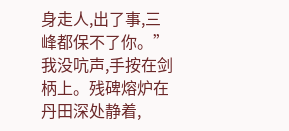身走人,出了事,三峰都保不了你。”
我没吭声,手按在剑柄上。残碑熔炉在丹田深处静着,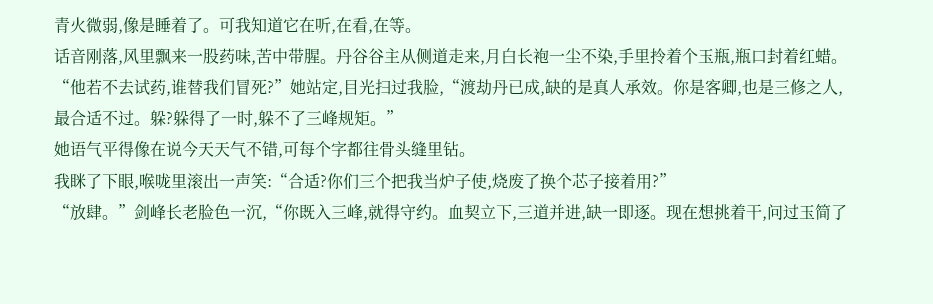青火微弱,像是睡着了。可我知道它在听,在看,在等。
话音刚落,风里飘来一股药味,苦中带腥。丹谷谷主从侧道走来,月白长袍一尘不染,手里拎着个玉瓶,瓶口封着红蜡。
“他若不去试药,谁替我们冒死?”她站定,目光扫过我脸,“渡劫丹已成,缺的是真人承效。你是客卿,也是三修之人,最合适不过。躲?躲得了一时,躲不了三峰规矩。”
她语气平得像在说今天天气不错,可每个字都往骨头缝里钻。
我眯了下眼,喉咙里滚出一声笑:“合适?你们三个把我当炉子使,烧废了换个芯子接着用?”
“放肆。”剑峰长老脸色一沉,“你既入三峰,就得守约。血契立下,三道并进,缺一即逐。现在想挑着干,问过玉简了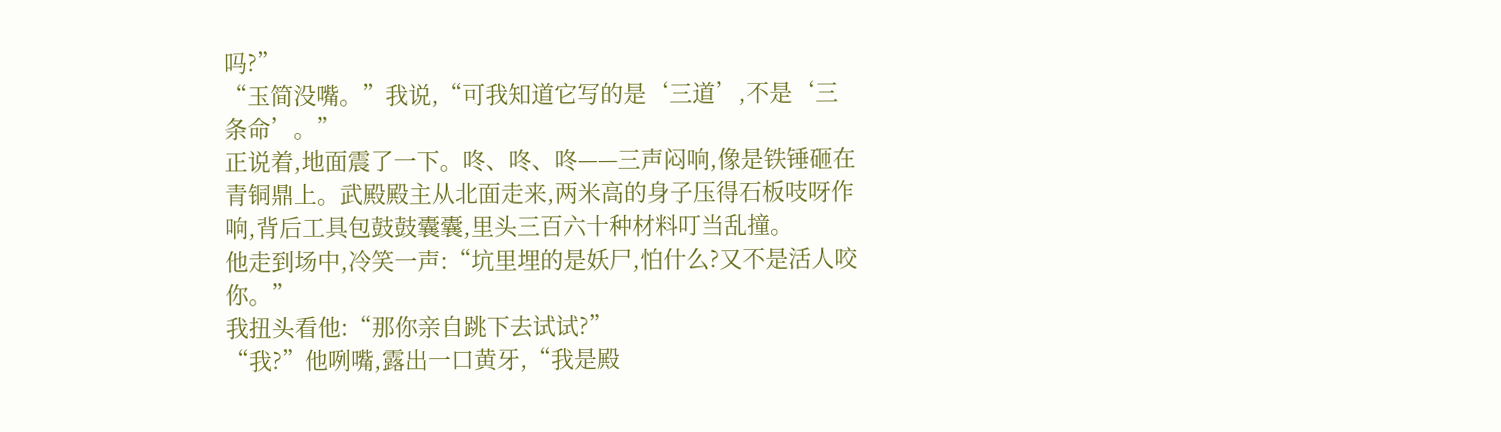吗?”
“玉简没嘴。”我说,“可我知道它写的是‘三道’,不是‘三条命’。”
正说着,地面震了一下。咚、咚、咚——三声闷响,像是铁锤砸在青铜鼎上。武殿殿主从北面走来,两米高的身子压得石板吱呀作响,背后工具包鼓鼓囊囊,里头三百六十种材料叮当乱撞。
他走到场中,冷笑一声:“坑里埋的是妖尸,怕什么?又不是活人咬你。”
我扭头看他:“那你亲自跳下去试试?”
“我?”他咧嘴,露出一口黄牙,“我是殿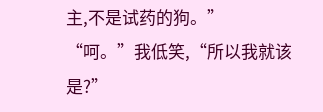主,不是试药的狗。”
“呵。”我低笑,“所以我就该是?”